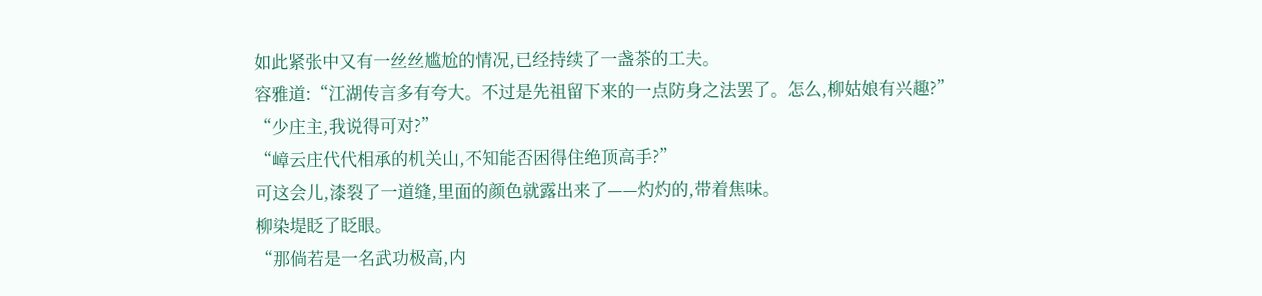如此紧张中又有一丝丝尴尬的情况,已经持续了一盏茶的工夫。
容雅道:“江湖传言多有夸大。不过是先祖留下来的一点防身之法罢了。怎么,柳姑娘有兴趣?”
“少庄主,我说得可对?”
“嶂云庄代代相承的机关山,不知能否困得住绝顶高手?”
可这会儿,漆裂了一道缝,里面的颜色就露出来了——灼灼的,带着焦味。
柳染堤眨了眨眼。
“那倘若是一名武功极高,内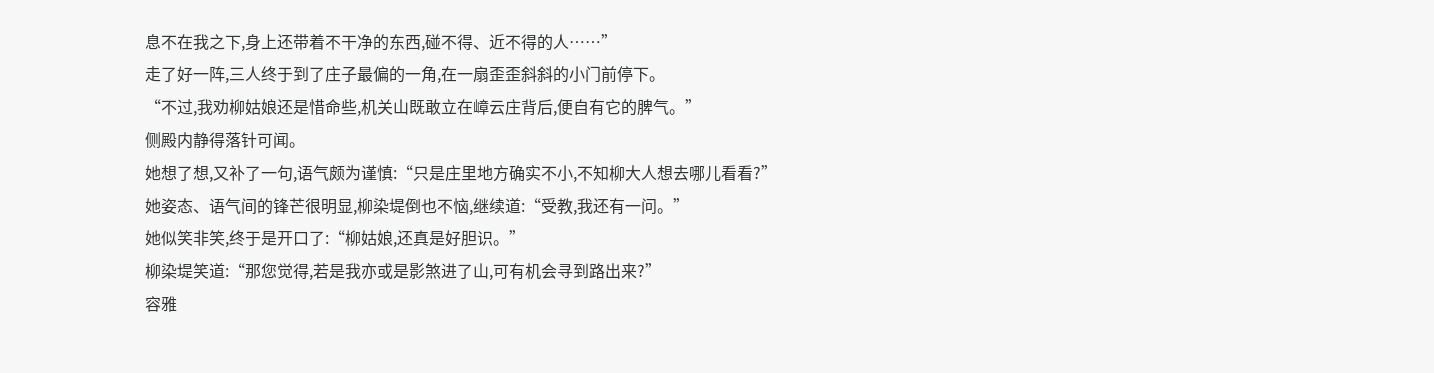息不在我之下,身上还带着不干净的东西,碰不得、近不得的人……”
走了好一阵,三人终于到了庄子最偏的一角,在一扇歪歪斜斜的小门前停下。
“不过,我劝柳姑娘还是惜命些,机关山既敢立在嶂云庄背后,便自有它的脾气。”
侧殿内静得落针可闻。
她想了想,又补了一句,语气颇为谨慎:“只是庄里地方确实不小,不知柳大人想去哪儿看看?”
她姿态、语气间的锋芒很明显,柳染堤倒也不恼,继续道:“受教,我还有一问。”
她似笑非笑,终于是开口了:“柳姑娘,还真是好胆识。”
柳染堤笑道:“那您觉得,若是我亦或是影煞进了山,可有机会寻到路出来?”
容雅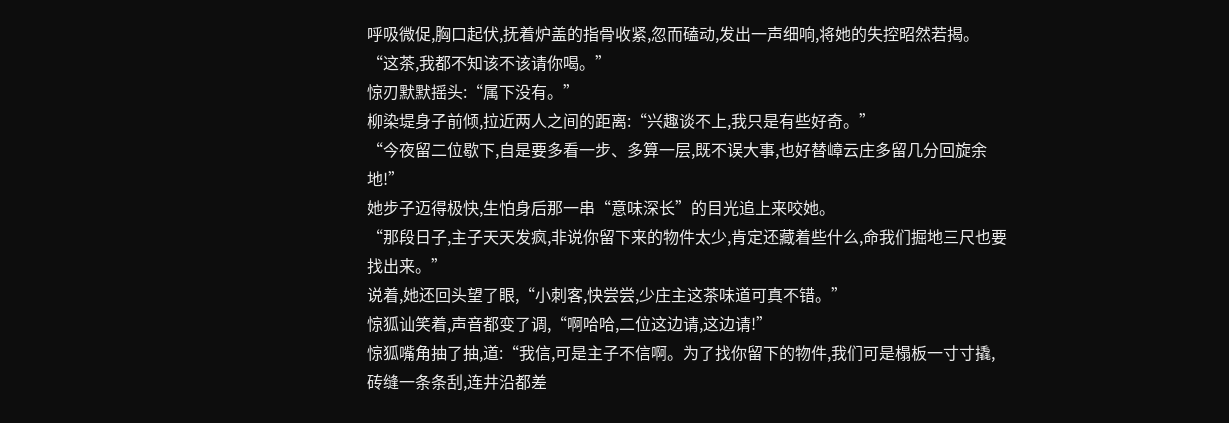呼吸微促,胸口起伏,抚着炉盖的指骨收紧,忽而磕动,发出一声细响,将她的失控昭然若揭。
“这茶,我都不知该不该请你喝。”
惊刃默默摇头:“属下没有。”
柳染堤身子前倾,拉近两人之间的距离:“兴趣谈不上,我只是有些好奇。”
“今夜留二位歇下,自是要多看一步、多算一层,既不误大事,也好替嶂云庄多留几分回旋余地!”
她步子迈得极快,生怕身后那一串“意味深长”的目光追上来咬她。
“那段日子,主子天天发疯,非说你留下来的物件太少,肯定还藏着些什么,命我们掘地三尺也要找出来。”
说着,她还回头望了眼,“小刺客,快尝尝,少庄主这茶味道可真不错。”
惊狐讪笑着,声音都变了调,“啊哈哈,二位这边请,这边请!”
惊狐嘴角抽了抽,道:“我信,可是主子不信啊。为了找你留下的物件,我们可是榻板一寸寸撬,砖缝一条条刮,连井沿都差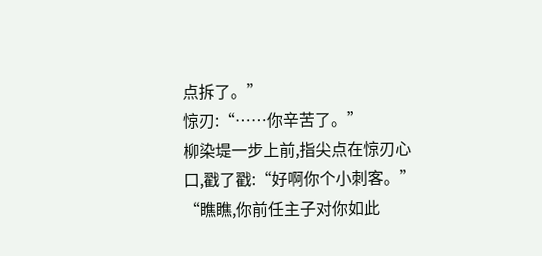点拆了。”
惊刃:“……你辛苦了。”
柳染堤一步上前,指尖点在惊刃心口,戳了戳:“好啊你个小刺客。”
“瞧瞧,你前任主子对你如此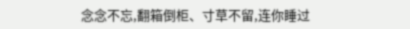念念不忘,翻箱倒柜、寸草不留,连你睡过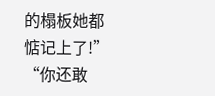的榻板她都惦记上了!”
“你还敢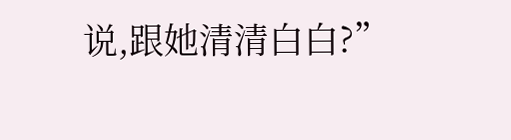说,跟她清清白白?”